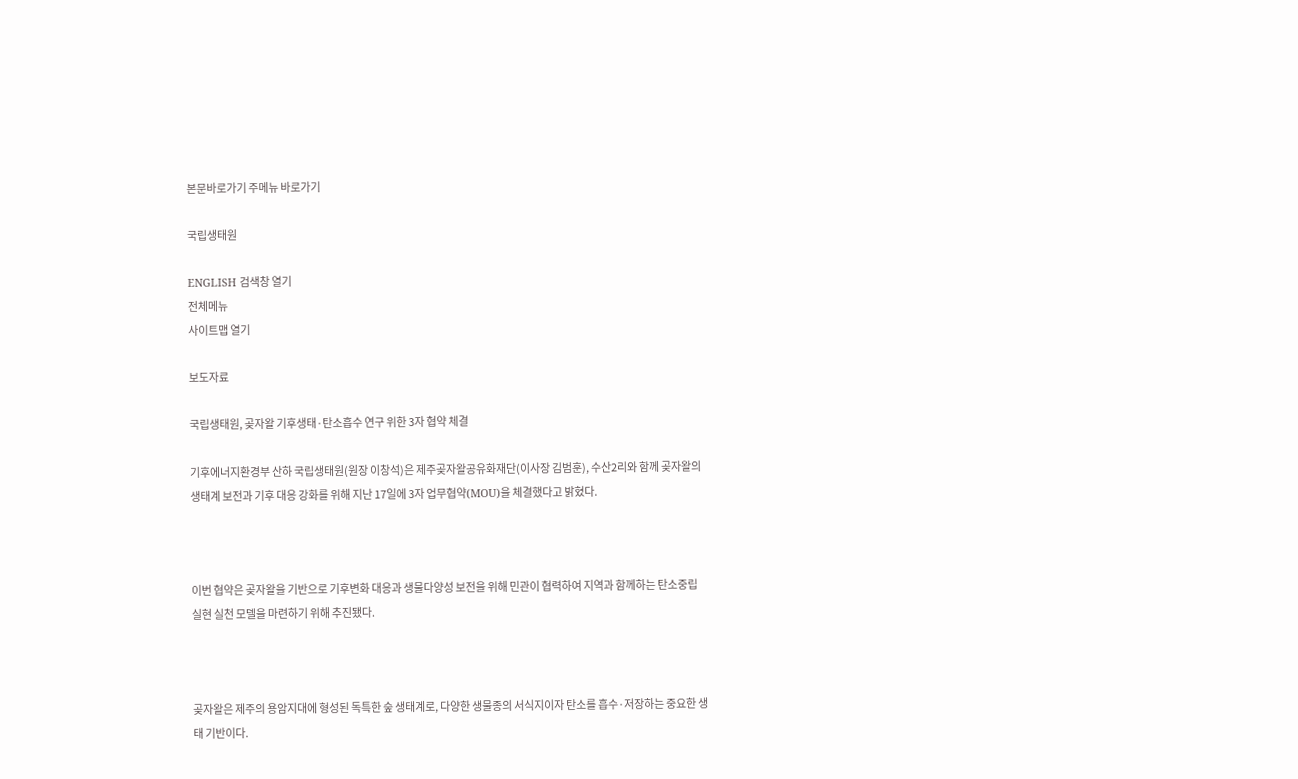본문바로가기 주메뉴 바로가기

국립생태원

ENGLISH 검색창 열기
전체메뉴
사이트맵 열기

보도자료

국립생태원, 곶자왈 기후생태·탄소흡수 연구 위한 3자 협약 체결

기후에너지환경부 산하 국립생태원(원장 이창석)은 제주곶자왈공유화재단(이사장 김범훈), 수산2리와 함께 곶자왈의 생태계 보전과 기후 대응 강화를 위해 지난 17일에 3자 업무협약(MOU)을 체결했다고 밝혔다.



이번 협약은 곶자왈을 기반으로 기후변화 대응과 생물다양성 보전을 위해 민관이 협력하여 지역과 함께하는 탄소중립 실현 실천 모델을 마련하기 위해 추진됐다.



곶자왈은 제주의 용암지대에 형성된 독특한 숲 생태계로, 다양한 생물종의 서식지이자 탄소를 흡수·저장하는 중요한 생태 기반이다.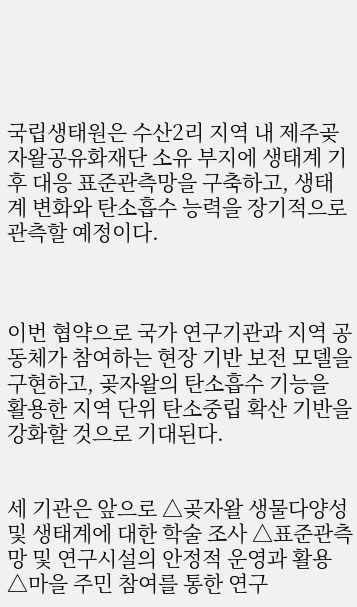국립생태원은 수산2리 지역 내 제주곶자왈공유화재단 소유 부지에 생태계 기후 대응 표준관측망을 구축하고, 생태계 변화와 탄소흡수 능력을 장기적으로 관측할 예정이다.



이번 협약으로 국가 연구기관과 지역 공동체가 참여하는 현장 기반 보전 모델을 구현하고, 곶자왈의 탄소흡수 기능을 활용한 지역 단위 탄소중립 확산 기반을 강화할 것으로 기대된다.


세 기관은 앞으로 △곶자왈 생물다양성 및 생태계에 대한 학술 조사 △표준관측망 및 연구시설의 안정적 운영과 활용 △마을 주민 참여를 통한 연구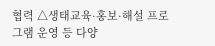협력 △생태교육·홍보·해설 프로그램 운영 등 다양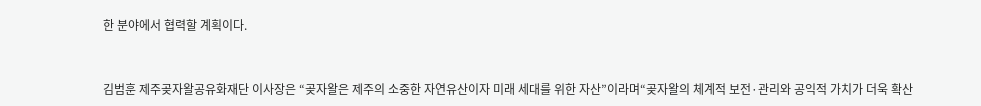한 분야에서 협력할 계획이다.



김범훈 제주곶자왈공유화재단 이사장은 “곶자왈은 제주의 소중한 자연유산이자 미래 세대를 위한 자산”이라며“곶자왈의 체계적 보전·관리와 공익적 가치가 더욱 확산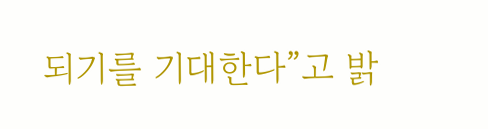되기를 기대한다”고 밝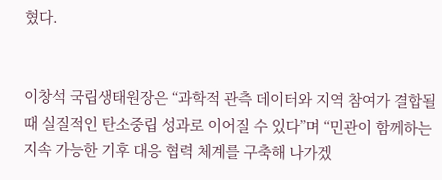혔다.


이창석 국립생태원장은 “과학적 관측 데이터와 지역 참여가 결합될 때 실질적인 탄소중립 성과로 이어질 수 있다”며 “민관이 함께하는 지속 가능한 기후 대응 협력 체계를 구축해 나가겠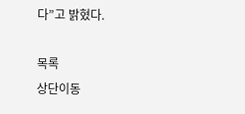다”고 밝혔다.

목록
상단이동